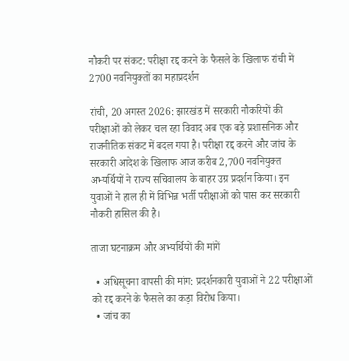नौकरी पर संकट: परीक्षा रद्द करने के फैसले के खिलाफ रांची में 2700 नवनियुक्तों का महाप्रदर्शन

रांची, 20 अगस्त 2026: झारखंड में सरकारी नौकरियों की परीक्षाओं को लेकर चल रहा विवाद अब एक बड़े प्रशासनिक और राजनीतिक संकट में बदल गया है। परीक्षा रद्द करने और जांच के सरकारी आदेश के खिलाफ आज करीब 2,700 नवनियुक्त अभ्यर्थियों ने राज्य सचिवालय के बाहर उग्र प्रदर्शन किया। इन युवाओं ने हाल ही में विभिन्न भर्ती परीक्षाओं को पास कर सरकारी नौकरी हासिल की है।

ताजा घटनाक्रम और अभ्यर्थियों की मांगें

  • अधिसूचना वापसी की मांग: प्रदर्शनकारी युवाओं ने 22 परीक्षाओं को रद्द करने के फैसले का कड़ा विरोध किया।
  • जांच का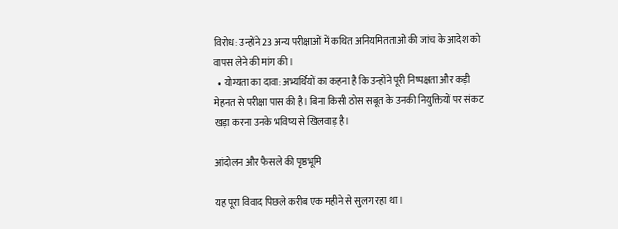विरोध: उन्होंने 23 अन्य परीक्षाओं में कथित अनियमितताओं की जांच के आदेश को वापस लेने की मांग की।
  • योग्यता का दावा: अभ्यर्थियों का कहना है कि उन्होंने पूरी निष्पक्षता और कड़ी मेहनत से परीक्षा पास की है। बिना किसी ठोस सबूत के उनकी नियुक्तियों पर संकट खड़ा करना उनके भविष्य से खिलवाड़ है।

आंदोलन और फैसले की पृष्ठभूमि

यह पूरा विवाद पिछले करीब एक महीने से सुलग रहा था।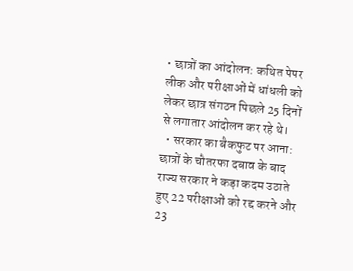• छात्रों का आंदोलन: कथित पेपर लीक और परीक्षाओं में धांधली को लेकर छात्र संगठन पिछले 25 दिनों से लगातार आंदोलन कर रहे थे।
  • सरकार का बैकफुट पर आना: छात्रों के चौतरफा दबाव के बाद राज्य सरकार ने कड़ा कदम उठाते हुए 22 परीक्षाओं को रद्द करने और 23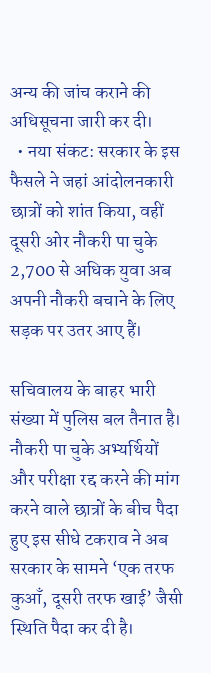अन्य की जांच कराने की अधिसूचना जारी कर दी।
  • नया संकट: सरकार के इस फैसले ने जहां आंदोलनकारी छात्रों को शांत किया, वहीं दूसरी ओर नौकरी पा चुके 2,700 से अधिक युवा अब अपनी नौकरी बचाने के लिए सड़क पर उतर आए हैं।

सचिवालय के बाहर भारी संख्या में पुलिस बल तैनात है। नौकरी पा चुके अभ्यर्थियों और परीक्षा रद्द करने की मांग करने वाले छात्रों के बीच पैदा हुए इस सीधे टकराव ने अब सरकार के सामने ‘एक तरफ कुआँ, दूसरी तरफ खाई’ जैसी स्थिति पैदा कर दी है।